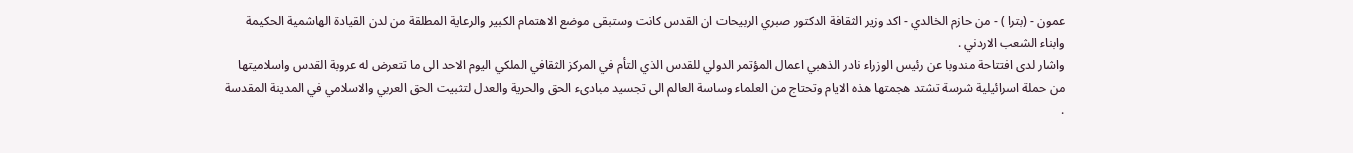عمون - (بترا ) - من حازم الخالدي - اكد وزير الثقافة الدكتور صبري الربيحات ان القدس كانت وستبقى موضع الاهتمام الكبير والرعاية المطلقة من لدن القيادة الهاشمية الحكيمة وابناء الشعب الاردني .
واشار لدى افتتاحة مندوبا عن رئيس الوزراء نادر الذهبي اعمال المؤتمر الدولي للقدس الذي التأم في المركز الثقافي الملكي اليوم الاحد الى ما تتعرض له عروبة القدس واسلاميتها من حملة اسرائيلية شرسة تشتد هجمتها هذه الايام وتحتاج من العلماء وساسة العالم الى تجسيد مبادىء الحق والحرية والعدل لتثبيت الحق العربي والاسلامي في المدينة المقدسة .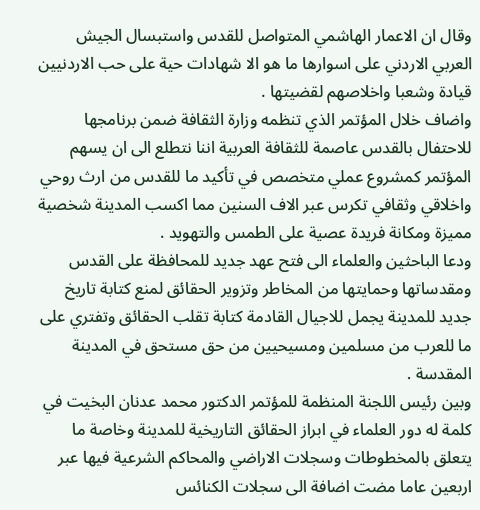وقال ان الاعمار الهاشمي المتواصل للقدس واستبسال الجيش العربي الاردني على اسوارها ما هو الا شهادات حية على حب الاردنيين قيادة وشعبا واخلاصهم لقضيتها .
واضاف خلال المؤتمر الذي تنظمه وزارة الثقافة ضمن برنامجها للاحتفال بالقدس عاصمة للثقافة العربية اننا نتطلع الى ان يسهم المؤتمر كمشروع عملي متخصص في تأكيد ما للقدس من ارث روحي واخلاقي وثقافي تكرس عبر الاف السنين مما اكسب المدينة شخصية مميزة ومكانة فريدة عصية على الطمس والتهويد .
ودعا الباحثين والعلماء الى فتح عهد جديد للمحافظة على القدس ومقدساتها وحمايتها من المخاطر وتزوير الحقائق لمنع كتابة تاريخ جديد للمدينة يجمل للاجيال القادمة كتابة تقلب الحقائق وتفتري على ما للعرب من مسلمين ومسيحيين من حق مستحق في المدينة المقدسة .
وبين رئيس اللجنة المنظمة للمؤتمر الدكتور محمد عدنان البخيت في كلمة له دور العلماء في ابراز الحقائق التاريخية للمدينة وخاصة ما يتعلق بالمخطوطات وسجلات الاراضي والمحاكم الشرعية فيها عبر اربعين عاما مضت اضافة الى سجلات الكنائس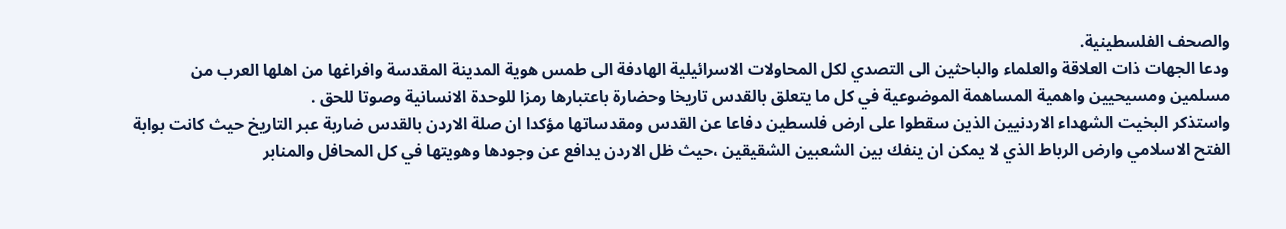والصحف الفلسطينية.
ودعا الجهات ذات العلاقة والعلماء والباحثين الى التصدي لكل المحاولات الاسرائيلية الهادفة الى طمس هوية المدينة المقدسة وافراغها من اهلها العرب من مسلمين ومسيحيين واهمية المساهمة الموضوعية في كل ما يتعلق بالقدس تاريخا وحضارة باعتبارها رمزا للوحدة الانسانية وصوتا للحق .
واستذكر البخيت الشهداء الاردنيين الذين سقطوا على ارض فلسطين دفاعا عن القدس ومقدساتها مؤكدا ان صلة الاردن بالقدس ضاربة عبر التاريخ حيث كانت بوابة الفتح الاسلامي وارض الرباط الذي لا يمكن ان ينفك بين الشعبين الشقيقين ،حيث ظل الاردن يدافع عن وجودها وهويتها في كل المحافل والمنابر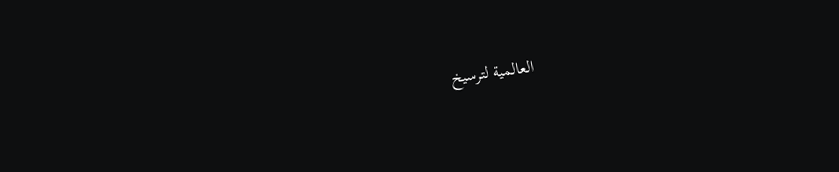العالمية لترسيخ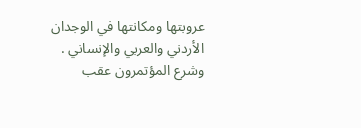عروبتها ومكانتها في الوجدان الأردني والعربي والإنساني .
وشرع المؤتمرون عقب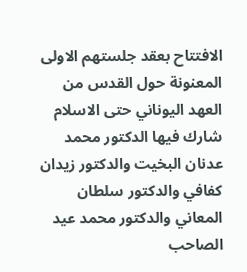الافتتاح بعقد جلستهم الاولى المعنونة حول القدس من العهد اليوناني حتى الاسلام شارك فيها الدكتور محمد عدنان البخيت والدكتور زيدان كفافي والدكتور سلطان المعاني والدكتور محمد عيد الصاحب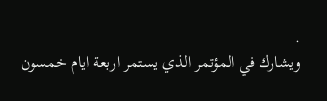.
ويشارك في المؤتمر الذي يستمر اربعة ايام خمسون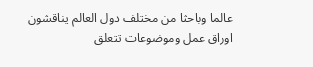عالما وباحثا من مختلف دول العالم يناقشون اوراق عمل وموضوعات تتعلق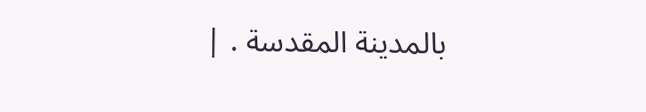بالمدينة المقدسة . |